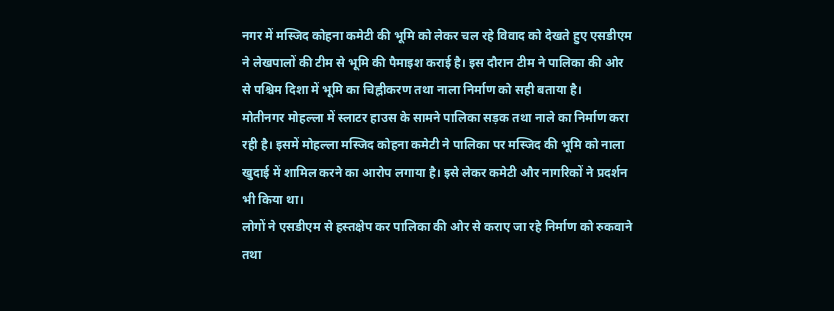नगर में मस्जिद कोहना कमेटी की भूमि को लेकर चल रहे विवाद को देखते हुए एसडीएम ने लेखपालों की टीम से भूमि की पैमाइश कराई है। इस दौरान टीम ने पालिका की ओर से पश्चिम दिशा में भूमि का चिह्नीकरण तथा नाला निर्माण को सही बताया है।
मोतीनगर मोहल्ला में स्लाटर हाउस के सामने पालिका सड़क तथा नाले का निर्माण करा रही है। इसमें मोहल्ला मस्जिद कोहना कमेटी ने पालिका पर मस्जिद की भूमि को नाला खुदाई में शामिल करने का आरोप लगाया है। इसे लेकर कमेटी और नागरिकों ने प्रदर्शन भी किया था।
लोगों ने एसडीएम से हस्तक्षेप कर पालिका की ओर से कराए जा रहे निर्माण को रुकवाने तथा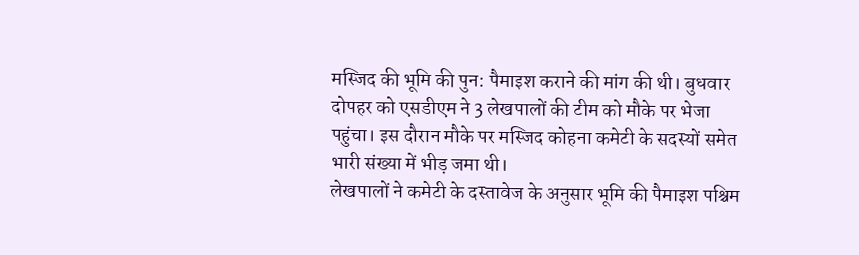मस्जिद की भूमि की पुन: पैमाइश कराने की मांग की थी। बुधवार दोपहर को एसडीएम ने 3 लेखपालों की टीम को मौके पर भेजा पहुंचा। इस दौरान मौके पर मस्जिद कोहना कमेटी के सदस्यों समेत भारी संख्या में भीड़ जमा थी।
लेखपालों ने कमेटी के दस्तावेज के अनुसार भूमि की पैमाइश पश्चिम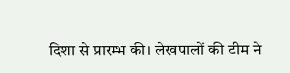दिशा से प्रारम्भ की। लेखपालों की टीम ने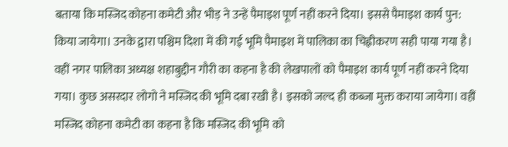बताया कि मस्जिद कोहना कमेटी और भीड़ ने उन्हें पैमाइश पूर्ण नहीं करने दिया। इससे पैमाइश कार्य पुन: किया जायेगा। उनके द्वारा पश्चिम दिशा में की गई भूमि पैमाइश में पालिका का चिह्नीकरण सही पाया गया है।
वहीं नगर पालिका अध्यक्ष शहाबुद्दीन गौरी का कहना है की लेखपालों को पैमाइश कार्य पूर्ण नहीं करने दिया गया। कुछ असरदार लोगो ने मस्जिद की भूमि दबा रखी है। इसको जल्द ही कब्जा मुक्त कराया जायेगा। वहीं मस्जिद कोहना कमेटी का कहना है कि मस्जिद की भूमि को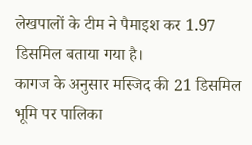लेखपालों के टीम ने पैमाइश कर 1.97 डिसमिल बताया गया है।
कागज के अनुसार मस्जिद की 21 डिसमिल भूमि पर पालिका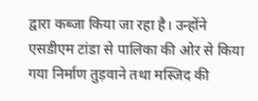द्वारा कब्जा किया जा रहा है। उन्होंने एसडीएम टांडा से पालिका की ओर से किया गया निर्माण तुड़वाने तथा मस्जिद की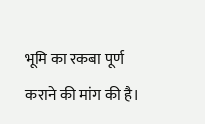भूमि का रकबा पूर्ण कराने की मांग की है।